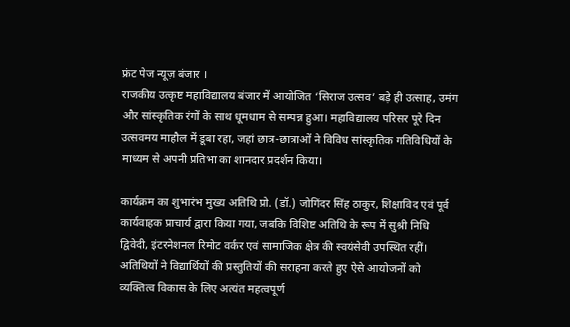फ्रंट पेज न्यूज़ बंजार ।
राजकीय उत्कृष्ट महाविद्यालय बंजार में आयोजित ‘सिराज उत्सव’ बड़े ही उत्साह, उमंग और सांस्कृतिक रंगों के साथ धूमधाम से सम्पन्न हुआ। महाविद्यालय परिसर पूरे दिन उत्सवमय माहौल में डूबा रहा, जहां छात्र-छात्राओं ने विविध सांस्कृतिक गतिविधियों के माध्यम से अपनी प्रतिभा का शानदार प्रदर्शन किया।

कार्यक्रम का शुभारंभ मुख्य अतिथि प्रो. (डॉ.) जोगिंदर सिंह ठाकुर, शिक्षाविद एवं पूर्व कार्यवाहक प्राचार्य द्वारा किया गया, जबकि विशिष्ट अतिथि के रूप में सुश्री निधि द्विवेदी, इंटरनेशनल रिमोट वर्कर एवं सामाजिक क्षेत्र की स्वयंसेवी उपस्थित रहीं। अतिथियों ने विद्यार्थियों की प्रस्तुतियों की सराहना करते हुए ऐसे आयोजनों को व्यक्तित्व विकास के लिए अत्यंत महत्वपूर्ण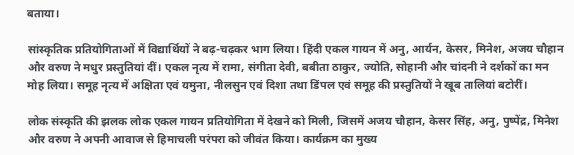बताया।

सांस्कृतिक प्रतियोगिताओं में विद्यार्थियों ने बढ़-चढ़कर भाग लिया। हिंदी एकल गायन में अनु, आर्यन, केसर, मिनेश, अजय चौहान और वरुण ने मधुर प्रस्तुतियां दीं। एकल नृत्य में रामा, संगीता देवी, बबीता ठाकुर, ज्योति, सोहानी और चांदनी ने दर्शकों का मन मोह लिया। समूह नृत्य में अक्षिता एवं यमुना, नीलसुन एवं दिशा तथा डिंपल एवं समूह की प्रस्तुतियों ने खूब तालियां बटोरीं।

लोक संस्कृति की झलक लोक एकल गायन प्रतियोगिता में देखने को मिली, जिसमें अजय चौहान, केसर सिंह, अनु, पुष्पेंद्र, मिनेश और वरुण ने अपनी आवाज से हिमाचली परंपरा को जीवंत किया। कार्यक्रम का मुख्य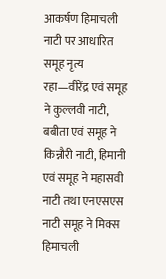आकर्षण हिमाचली नाटी पर आधारित समूह नृत्य रहा—वीरेंद्र एवं समूह ने कुल्लवी नाटी, बबीता एवं समूह ने किन्नौरी नाटी, हिमानी एवं समूह ने महासवी नाटी तथा एनएसएस नाटी समूह ने मिक्स हिमाचली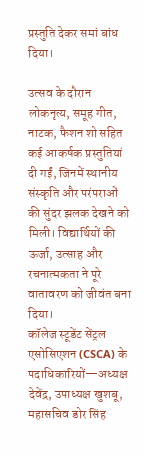प्रस्तुति देकर समां बांध दिया।

उत्सव के दौरान लोकनृत्य, समूह गीत, नाटक, फैशन शो सहित कई आकर्षक प्रस्तुतियां दी गईं, जिनमें स्थानीय संस्कृति और परंपराओं की सुंदर झलक देखने को मिली। विद्यार्थियों की ऊर्जा, उत्साह और रचनात्मकता ने पूरे वातावरण को जीवंत बना दिया।
कॉलेज स्टूडेंट सेंट्रल एसोसिएशन (CSCA) के पदाधिकारियों—अध्यक्ष देवेंद्र, उपाध्यक्ष खुशबू, महासचिव डोर सिंह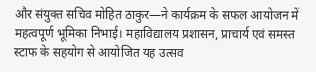और संयुक्त सचिव मोहित ठाकुर—ने कार्यक्रम के सफल आयोजन में महत्वपूर्ण भूमिका निभाई। महाविद्यालय प्रशासन, प्राचार्य एवं समस्त स्टाफ के सहयोग से आयोजित यह उत्सव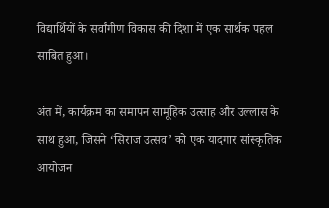विद्यार्थियों के सर्वांगीण विकास की दिशा में एक सार्थक पहल साबित हुआ।

अंत में, कार्यक्रम का समापन सामूहिक उत्साह और उल्लास के साथ हुआ, जिसने ‘सिराज उत्सव’ को एक यादगार सांस्कृतिक आयोजन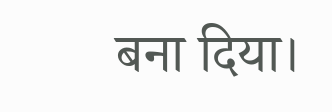बना दिया।